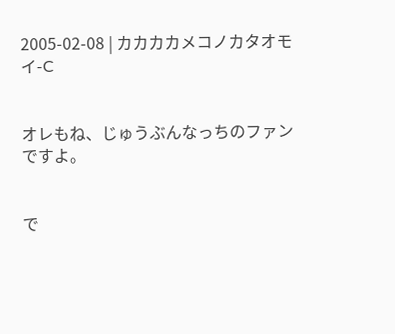2005-02-08 | カカカカメコノカタオモイ-C


オレもね、じゅうぶんなっちのファンですよ。


で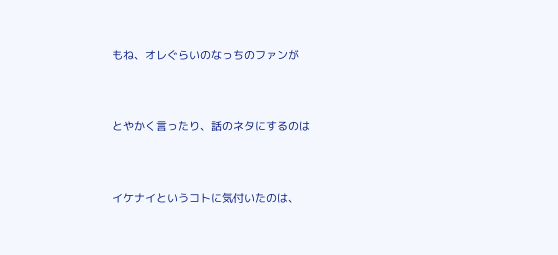もね、オレぐらいのなっちのファンが


とやかく言ったり、話のネタにするのは


イケナイというコトに気付いたのは、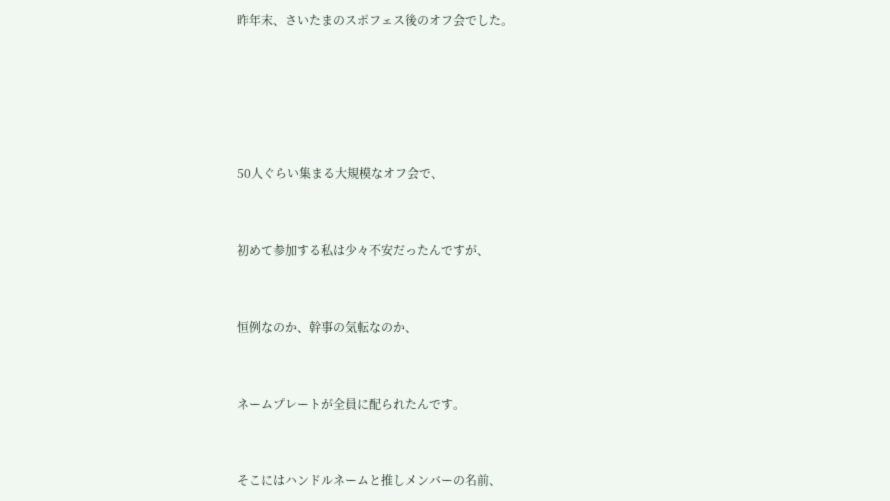昨年末、さいたまのスポフェス後のオフ会でした。





50人ぐらい集まる大規模なオフ会で、


初めて参加する私は少々不安だったんですが、


恒例なのか、幹事の気転なのか、


ネームプレートが全員に配られたんです。


そこにはハンドルネームと推しメンバーの名前、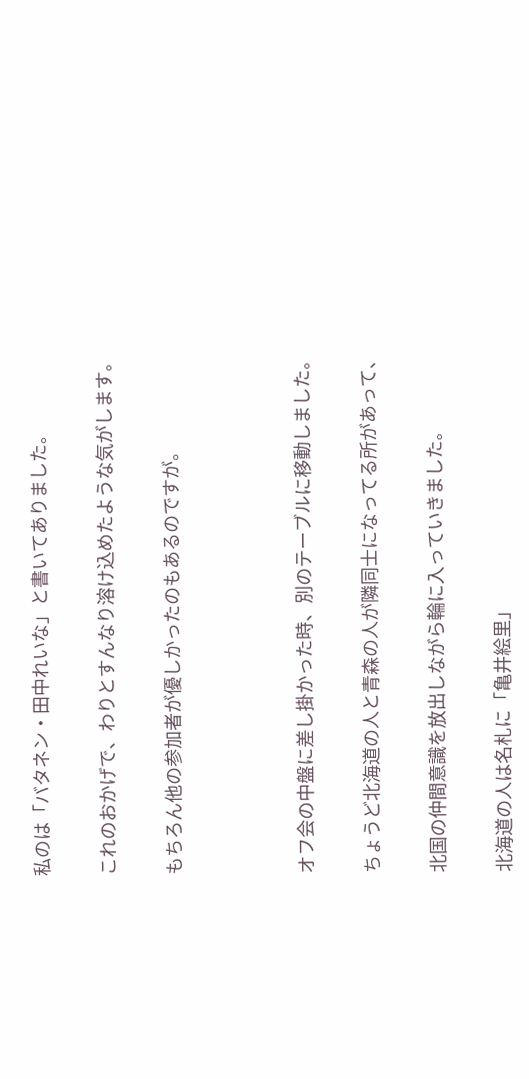私のは「バタネン・田中れいな」と書いてありました。


これのおかげで、わりとすんなり溶け込めたような気がします。


もちろん他の参加者が優しかったのもあるのですが。





オフ会の中盤に差し掛かった時、別のテーブルに移動しました。


ちょうど北海道の人と青森の人が隣同士になってる所があって、


北国の仲間意識を放出しながら輪に入っていきました。


北海道の人は名札に「亀井絵里」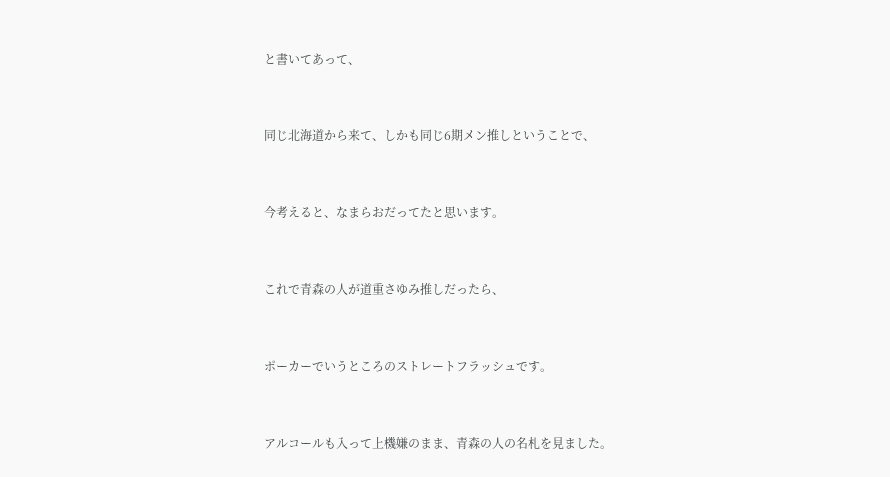と書いてあって、


同じ北海道から来て、しかも同じ6期メン推しということで、


今考えると、なまらおだってたと思います。


これで青森の人が道重さゆみ推しだったら、


ポーカーでいうところのストレートフラッシュです。


アルコールも入って上機嫌のまま、青森の人の名札を見ました。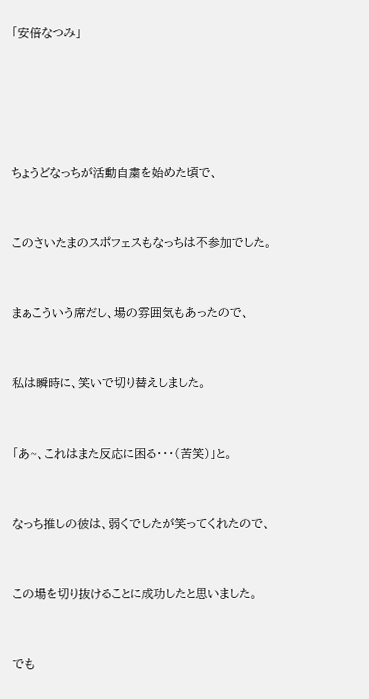「安倍なつみ」





ちょうどなっちが活動自粛を始めた頃で、


このさいたまのスポフェスもなっちは不参加でした。


まぁこういう席だし、場の雰囲気もあったので、


私は瞬時に、笑いで切り替えしました。


「あ~、これはまた反応に困る・・・(苦笑)」と。


なっち推しの彼は、弱くでしたが笑ってくれたので、


この場を切り抜けることに成功したと思いました。


でも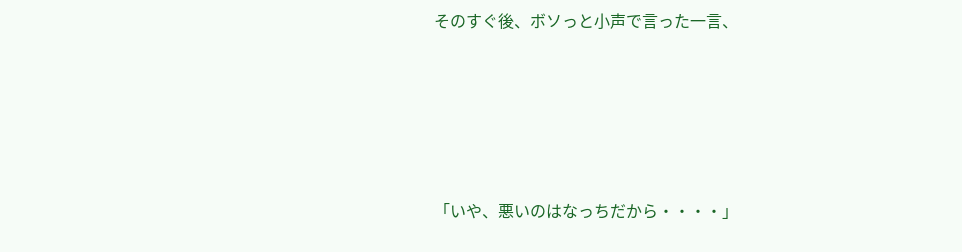そのすぐ後、ボソっと小声で言った一言、





「いや、悪いのはなっちだから・・・・」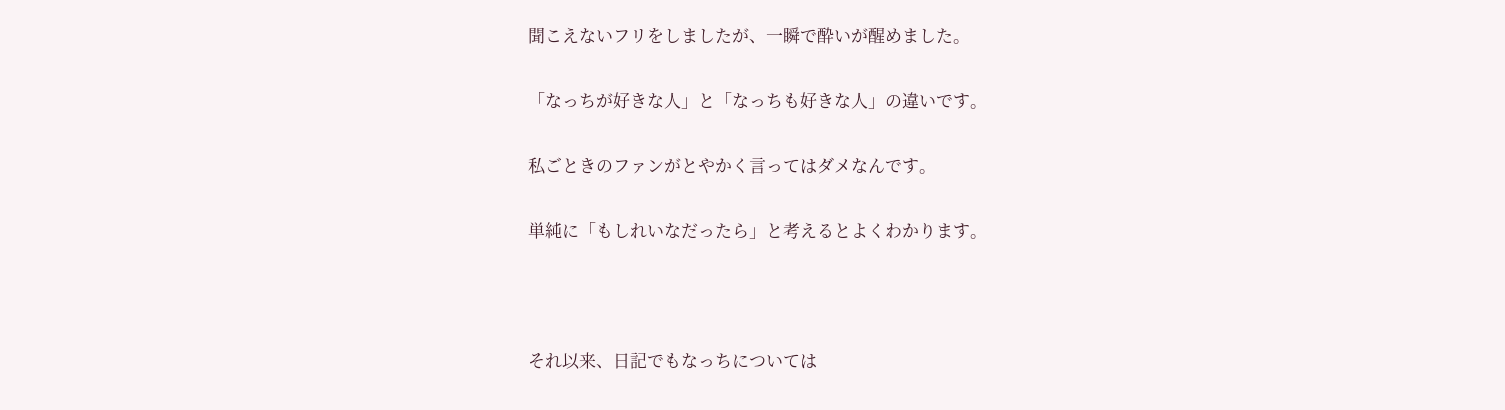聞こえないフリをしましたが、一瞬で酔いが醒めました。


「なっちが好きな人」と「なっちも好きな人」の違いです。


私ごときのファンがとやかく言ってはダメなんです。


単純に「もしれいなだったら」と考えるとよくわかります。





それ以来、日記でもなっちについては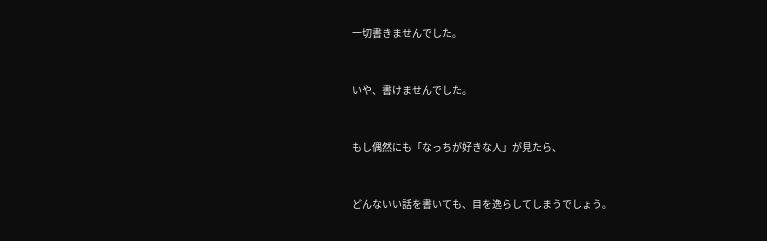一切書きませんでした。


いや、書けませんでした。


もし偶然にも「なっちが好きな人」が見たら、


どんないい話を書いても、目を逸らしてしまうでしょう。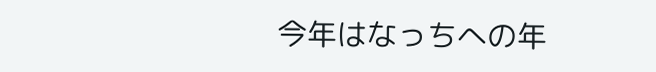今年はなっちへの年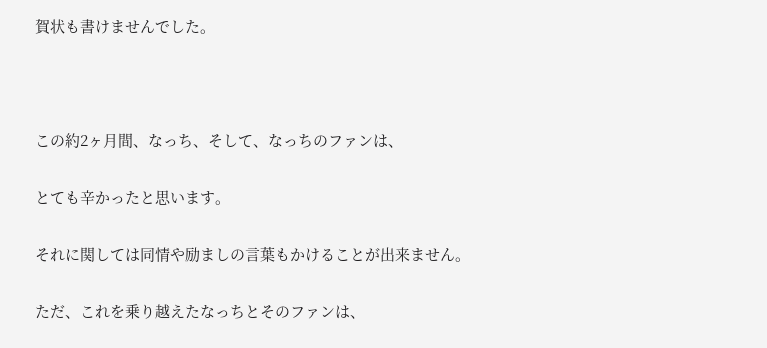賀状も書けませんでした。





この約2ヶ月間、なっち、そして、なっちのファンは、


とても辛かったと思います。


それに関しては同情や励ましの言葉もかけることが出来ません。


ただ、これを乗り越えたなっちとそのファンは、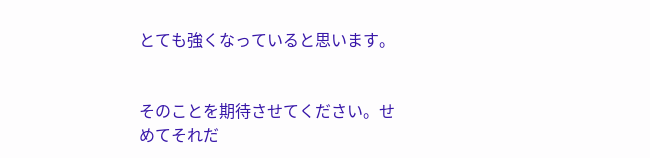とても強くなっていると思います。


そのことを期待させてください。せめてそれだ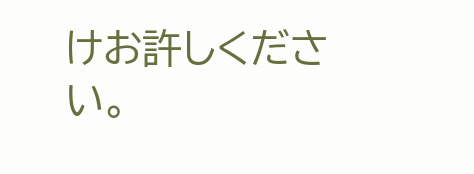けお許しください。